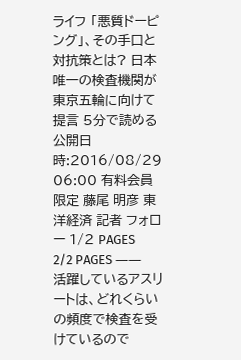ライフ 「悪質ドーピング」、その手口と対抗策とは? 日本唯一の検査機関が東京五輪に向けて提言 5分で読める 公開日時:2016/08/29 06:00 有料会員限定 藤尾 明彦 東洋経済 記者 フォロー 1/2 PAGES 2/2 PAGES ――活躍しているアスリートは、どれくらいの頻度で検査を受けているので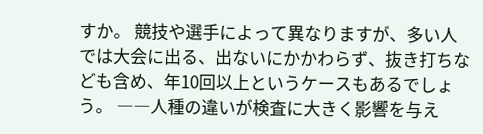すか。 競技や選手によって異なりますが、多い人では大会に出る、出ないにかかわらず、抜き打ちなども含め、年10回以上というケースもあるでしょう。 ――人種の違いが検査に大きく影響を与え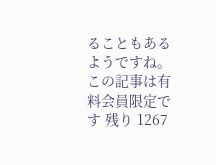ることもあるようですね。 この記事は有料会員限定です 残り 1267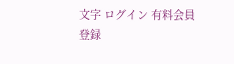文字 ログイン 有料会員登録